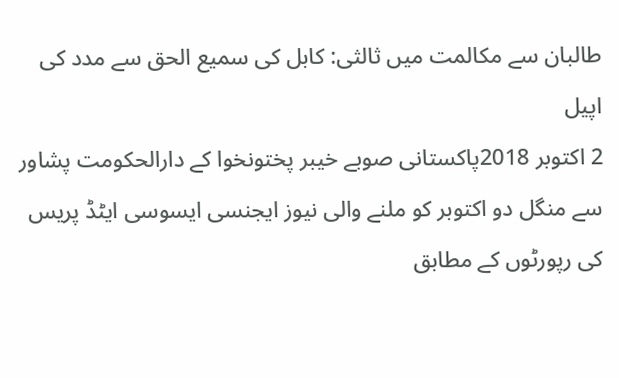طالبان سے مکالمت میں ثالثی: کابل کی سمیع الحق سے مدد کی اپیل
2 اکتوبر 2018پاکستانی صوبے خیبر پختونخوا کے دارالحکومت پشاور سے منگل دو اکتوبر کو ملنے والی نیوز ایجنسی ایسوسی ایٹڈ پریس کی رپورٹوں کے مطابق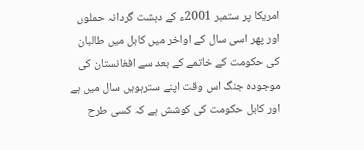امریکا پر ستمبر 2001ء کے دہشت گردانہ حملوں اور پھر اسی سال کے اواخر میں کابل میں طالبان کی حکومت کے خاتمے کے بعد سے افغانستان کی موجودہ جنگ اس وقت اپنے سترہویں سال میں ہے اور کابل حکومت کی کوشش ہے کہ کسی طرح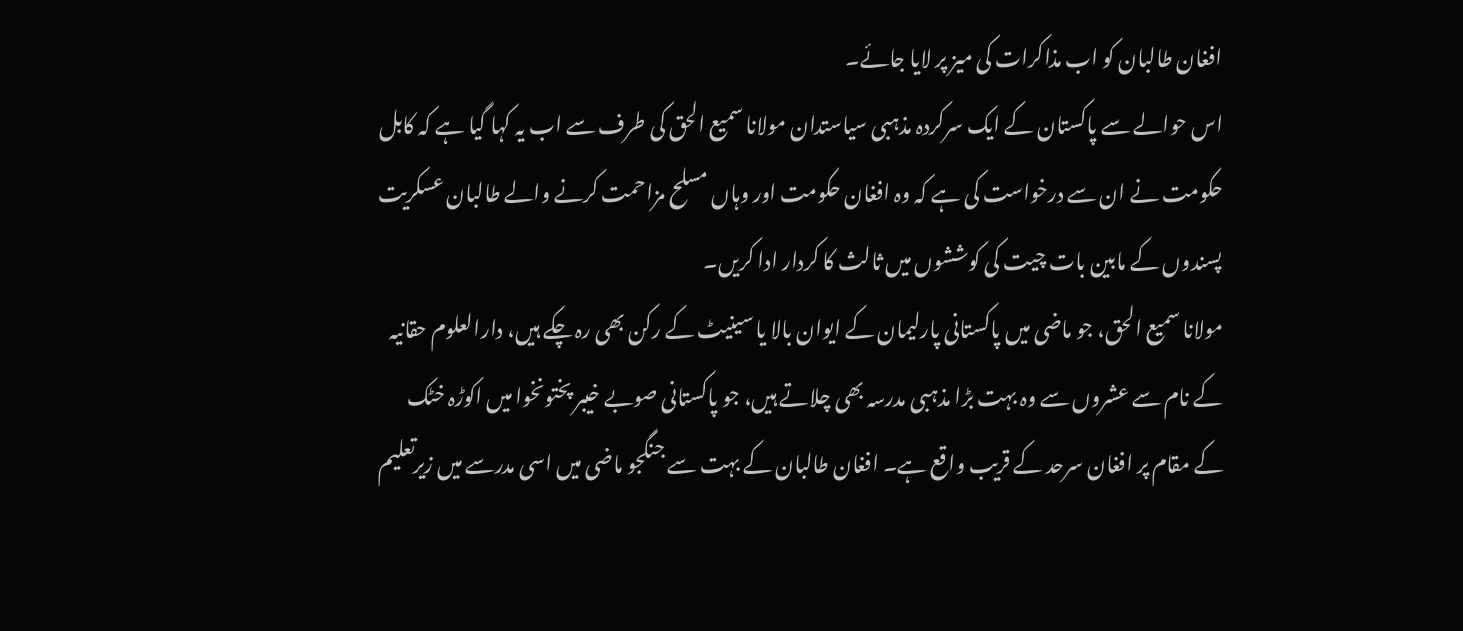افغان طالبان کو اب مذاکرات کی میز پر لایا جائے۔
اس حوالے سے پاکستان کے ایک سرکردہ مذہبی سیاستدان مولانا سمیع الحق کی طرف سے اب یہ کہا گیا ہے کہ کابل حکومت نے ان سے درخواست کی ہے کہ وہ افغان حکومت اور وہاں مسلح مزاحمت کرنے والے طالبان عسکریت پسندوں کے مابین بات چیت کی کوششوں میں ثالث کا کردار ادا کریں۔
مولانا سمیع الحق، جو ماضی میں پاکستانی پارلیمان کے ایوان بالا یا سینیٹ کے رکن بھی رہ چکے ہیں، دارالعلوم حقانیہ کے نام سے عشروں سے وہ بہت بڑا مذہبی مدرسہ بھی چلاتے ہیں، جو پاکستانی صوبے خیبر پختونخوا میں اکوڑہ خٹک کے مقام پر افغان سرحد کے قریب واقع ہے۔ افغان طالبان کے بہت سے جنگجو ماضی میں اسی مدرسے میں زیرتعلیم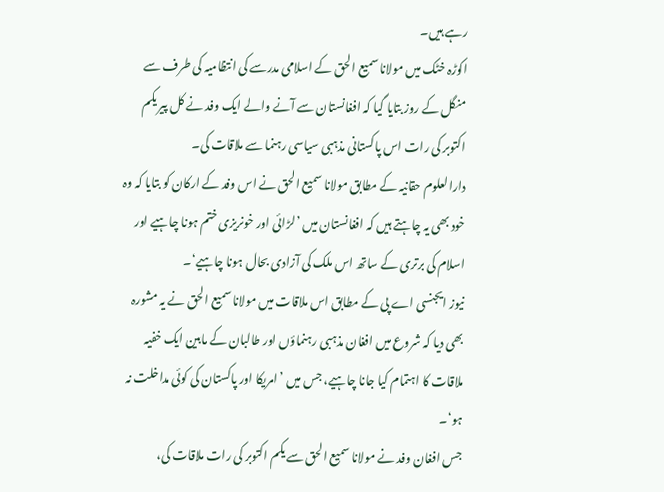رہے ہیں۔
اکوڑہ خٹک میں مولانا سمیع الحق کے اسلامی مدرسے کی انتظامیہ کی طرف سے منگل کے روز بتایا گیا کہ افغانستان سے آنے والے ایک وفد نے کل پیر یکم اکتوبر کی رات اس پاکستانی مذہبی سیاسی رہنما سے ملاقات کی۔
دارالعلوم حقانیہ کے مطابق مولانا سمیع الحق نے اس وفد کے ارکان کو بتایا کہ وہ خود بھی یہ چاہتے ہیں کہ افغانستان میں ’لڑائی اور خونریزی ختم ہونا چاہیے اور اسلام کی برتری کے ساتھ اس ملک کی آزادی بحال ہونا چاہیے‘۔
نیوز ایجنسی اے پی کے مطابق اس ملاقات میں مولانا سمیع الحق نے یہ مشورہ بھی دیا کہ شروع میں افغان مذہبی رہنماؤں اور طالبان کے مابین ایک خفیہ ملاقات کا اہتمام کیا جانا چاہیے، جس میں ’امریکا اور پاکستان کی کوئی مداخلت نہ ہو‘۔
جس افغان وفد نے مولانا سمیع الحق سے یکم اکتوبر کی رات ملاقات کی،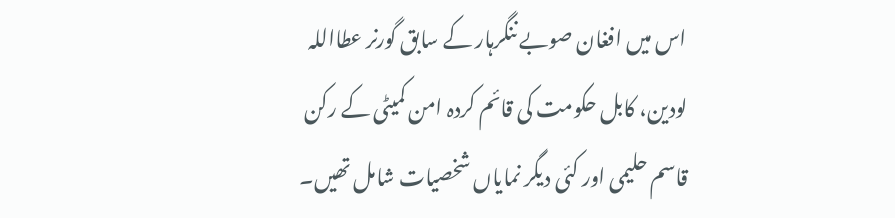اس میں افغان صوبے ننگرہار کے سابق گورنر عطااللہ لودین، کابل حکومت کی قائم کردہ امن کمیٹی کے رکن قاسم حلیمی اور کئی دیگر نمایاں شخصیات شامل تھیں۔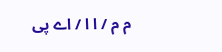م م / ا ا / اے پی